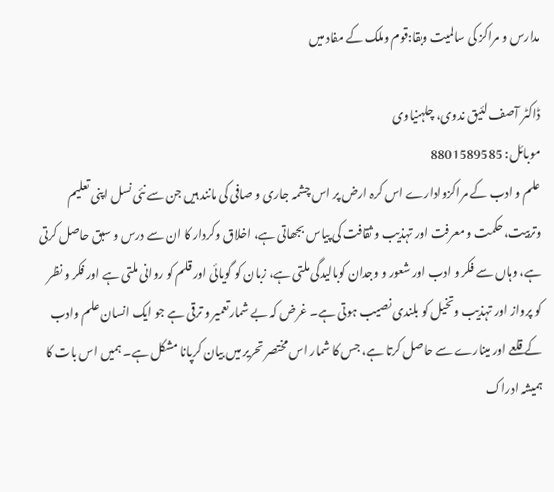مدارس و مراکز کی سالمیت وبقا:قوم وملک کے مفاد میں

ڈاکٹر آصف لئیق ندوی، چلہنیاوی
موبائل: 8801589585
علم و ادب کے مراکزوادارے اس کرہ ارض پر اس چشمہ جاری و صافی کی مانند ہیں جن سے نئی نسل اپنی تعلیم وتربیت،حکمت و معرفت اور تہذیب و ثقافت کی پیاس بجھاتی ہے، اخلاق وکردار کا ان سے درس و سبق حاصل کرتی ہے، وہاں سے فکر و ادب اور شعور و وجدان کوبالیدگی ملتی ہے، زبان کو گویائی اور قلم کو روانی ملتی ہے اور فکر و نظر کو پرواز اور تہذیب وتخیل کو بلندی نصیب ہوتی ہے۔ غرض کہ بے شمارتعمیر و ترقی ہے جو ایک انسان علم وادب کے قلعے اور مینارے سے حاصل کرتا ہے، جس کا شمار اس مختصر تحریر میں بیان کرپانا مشکل ہے۔ ہمیں اس بات کا ہمیشہ ادراک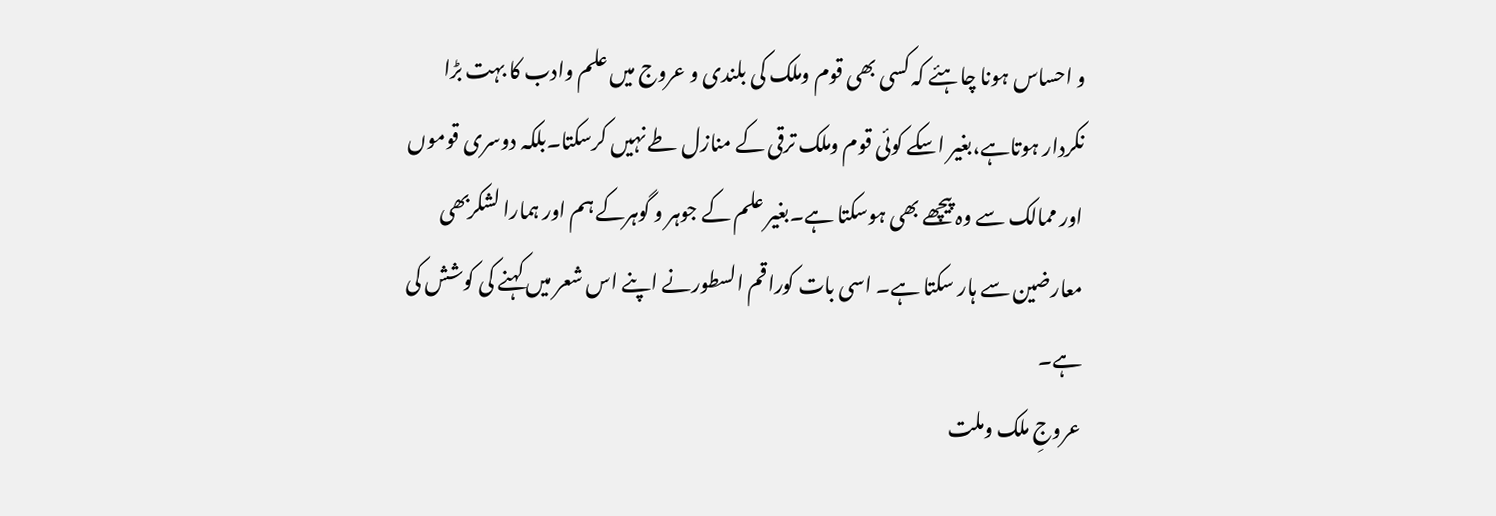و احساس ہونا چاہئے کہ کسی بھی قوم وملک کی بلندی و عروج میں علم وادب کا بہت بڑا نکردار ہوتاہے،بغیر اسکے کوئی قوم وملک ترقی کے منازل طے نہیں کرسکتا۔بلکہ دوسری قوموں اور ممالک سے وہ پیچھے بھی ہوسکتا ہے۔بغیر علم کے جوہر و گوہرکے ہم اور ہمارا لشکربھی معارضین سے ہار سکتا ہے۔ اسی بات کوراقم السطورنے اپنے اس شعر میں کہنے کی کوشش کی ہے۔
عروجِ ملک وملت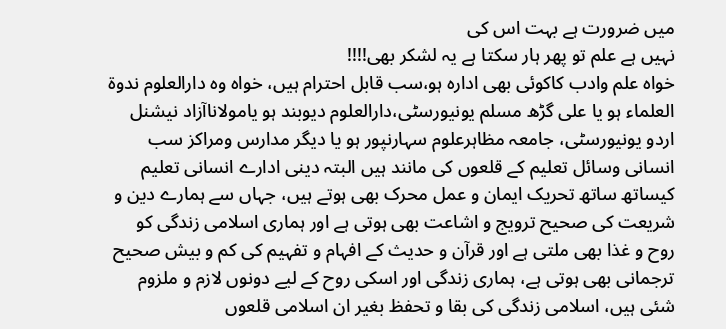میں ضرورت ہے بہت اس کی
نہیں ہے علم تو پھر ہار سکتا ہے یہ لشکر بھی!!!!
خواہ علم وادب کاکوئی بھی ادارہ ہو،سب قابل احترام ہیں، خواہ وہ دارالعلوم ندوۃ العلماء ہو یا علی گڑھ مسلم یونیورسٹی،دارالعلوم دیوبند ہو یامولاناآزاد نیشنل اردو یونیورسٹی، جامعہ مظاہرعلوم سہارنپور ہو یا دیگر مدارس ومراکز سب انسانی وسائل تعلیم کے قلعوں کی مانند ہیں البتہ دینی ادارے انسانی تعلیم کیساتھ ساتھ تحریک ایمان و عمل محرک بھی ہوتے ہیں، جہاں سے ہمارے دین و شریعت کی صحیح ترویج و اشاعت بھی ہوتی ہے اور ہماری اسلامی زندگی کو روح و غذا بھی ملتی ہے اور قرآن و حدیث کے افہام و تفہیم کی کم و بیش صحیح ترجمانی بھی ہوتی ہے، ہماری زندگی اور اسکی روح کے لیے دونوں لازم و ملزوم شئی ہیں، اسلامی زندگی کی بقا و تحفظ بغیر ان اسلامی قلعوں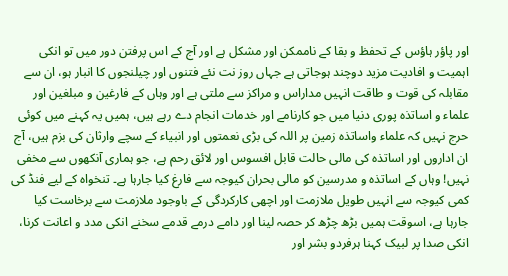اور پاؤر ہاؤس کے تحفظ و بقا کے ناممکن اور مشکل ہے اور آج کے اس پرفتن دور میں تو انکی اہمیت و افادیت مزید دوچند ہوجاتی ہے جہاں روز نت نئے فتنوں اور چیلنجوں کا انبار ہو، ان سے مقابلہ کی قوت و طاقت انہیں مداراس و مراکز سے ملتی ہے اور وہاں کے فارغین و مبلغین اور علماء و اساتذہ پوری دنیا میں جو کارنامے اور خدمات انجام دے رہے ہیں، ہمیں یہ کہنے میں کوئی حرج نہیں کہ علماء واساتذہ زمین پر اللہ کی بڑی نعمتوں اور انبیاء کے سچے وارثان کی بزم ہیں، آج ان اداروں اور اساتذہ کی مالی حالت قابل افسوس اور لائق رحم ہے، جو ہماری آنکھوں سے مخفی نہیں! وہاں کے اساتذہ و مدرسین کو مالی بحران کیوجہ سے فارغ کیا جارہا ہے۔ تنخواہ کے لیے فنڈ کی کمی کیوجہ سے انہیں طویل ملازمت اور اچھی کارکردگی کے باوجود ملازمت سے برخاست کیا جارہا ہے، اسوقت ہمیں بڑھ چڑھ کر حصہ لینا اور دامے درمے قدمے سخنے انکی مدد و اعانت کرنا، انکی صدا پر لبیک کہنا ہرفردو بشر اور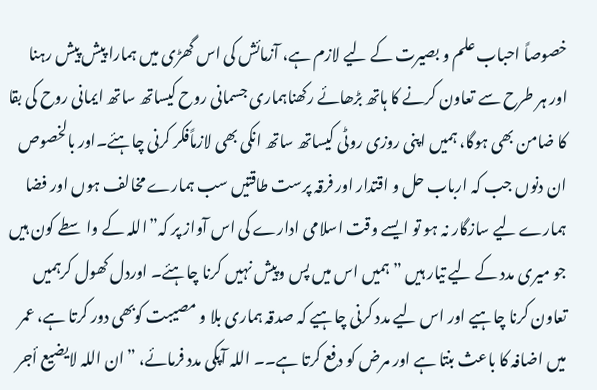خصوصاً احباب علم و بصیرت کے لیے لازم ہے، آزمائش کی اس گھڑی میں ہمارا پیش پیش رہنا اور ہر طرح سے تعاون کرنے کا ہاتھ بڑھائے رکھناہماری جسمانی روح کیساتھ ساتھ ایمانی روح کی بقا کا ضامن بھی ہوگا، ہمیں اپنی روزی روٹی کیساتھ ساتھ انکی بھی لازماًفکر کرنی چاہئے۔اور بالخصوص ان دنوں جب کہ ارباب حل و اقتدار اور فرقہ پرست طاقتیں سب ہمارے مخالف ہوں اور فضا ہمارے لیے سازگار نہ ہو تو ایسے وقت اسلامی ادارے کی اس آواز پر کہ”اللہ کے واسطے کون ہیں جو میری مدد کے لیے تیار ہیں ” ہمیں اس میں پس وپیش نہیں کرنا چاہئے۔ اوردل کھول کرہمیں تعاون کرنا چاہیے اور اس لیے مدد کرنی چاہیے کہ صدقہ ہماری بلا و مصیبت کوبھی دور کرتا ہے، عمر میں اضافہ کا باعث بنتا ہے اور مرض کو دفع کرتا ہے۔۔ اللہ آپکی مدد فرمائے، ”ان اللہ لایضیع أجر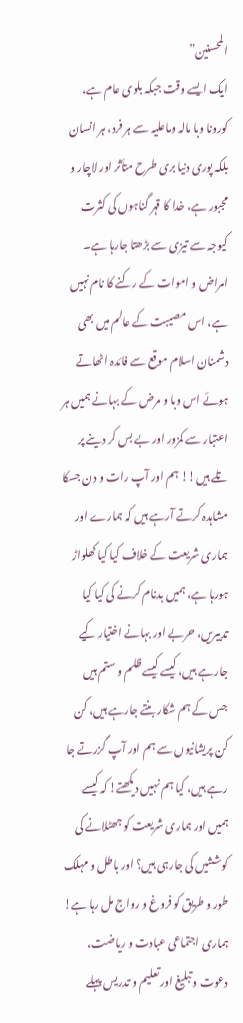المحسنین”
ایک ایسے وقت جبکہ بلوی عام ہے، کورونا وبا مالہ وماعلیہ سے ہر فرد، ہر انسان بلکہ پوری دنیا بری طرح متأثر اور لاچار و مجبور ہے، خدا کا قہر گناہوں کی کثرت کیوجہ سے تیزی سے بڑھتا جارہا ہے۔ امراض و اموات کے رکنے کا نام نہیں ہے، اس مصیبت کے عالم میں بھی دشمنان اسلام موقع سے فائدہ اٹھاتے ہوئے اس وبا و مرض کے بہانے ہمیں ہر اعتبار سے کمزور اور بے بس کر دینے پر تلے ہیں!! ہم اور آپ رات و دن جسکا مشاہدہ کرتے آرہے ہیں کہ ہمارے اور ہماری شریعت کے خلاف کیا کیا کھلواڑ ہورہا ہے، ہمیں بدنام کرنے کی کیا کیا تدبیریں، حربے اور بہانے اختیار کیے جارہے ہیں، کیسے کیسے ظلم و ستم ہیں جس کے ہم شکار بنتے جارہے ہیں، کن کن پریشانیوں سے ہم اور آپ گزرتے جا رہے ہیں، کیا ہم نہیں دیکھتے! کہ کیسے ہمیں اور ہماری شریعت کو جھٹلانے کی کوششیں کی جارہی ہیں؟ اور باطل و مہلک طور و طریق کو فروغ و رواج مل رہا ہے! ہماری اجتماعی عبادت و ریاضت، دعوت و تبلیغ اور تعلیم و تدریس پہلے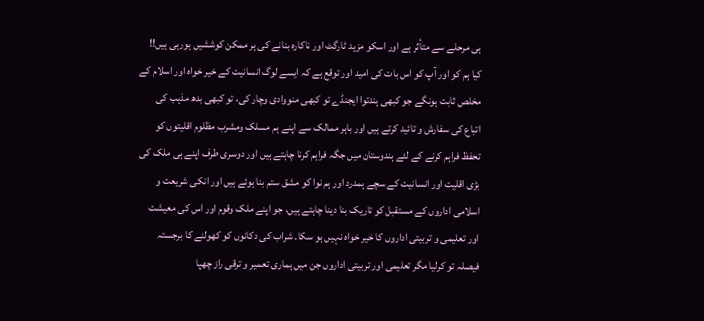ہی مرحلے سے متأثر ہے اور اسکو مزید ٹارگٹ اور ناکارہ بنانے کی ہر ممکن کوششیں ہورہی ہیں!!
کیا ہم کو اور آپ کو اس بات کی امید اور توقع ہے کہ ایسے لوگ انسانیت کے خیر خواہ اور اسلام کے مخلص ثابت ہونگے جو کبھی ہندتوا ایجنڈے تو کبھی منووادی وچار کی، تو کبھی بدھ مذہب کی اتباع کی سفارش و تائید کرتے ہیں اور باہر ممالک سے اپنے ہم مسلک ومشرب مظلوم اقلیتوں کو تحفظ فراہم کرنے کے لئے ہندوستان میں جگہ فراہم کرنا چاہتے ہیں اور دوسری طرف اپنے ہی ملک کی بڑی اقلیت اور انسانیت کے سچے ہمدرد اور ہم نوا کو مشق ستم بنا ہوئے ہیں اور انکی شریعت و اسلامی اداروں کے مستقبل کو تاریک بنا دینا چاہتے ہیں، جو اپنے ملک وقوم اور اس کی معیشت اور تعلیمی و تربیتی اداروں کا خیر خواہ نہیں ہو سکا۔ شراب کی دکانوں کو کھولنے کا برجستہ فیصلہ تو کرلیا مگر تعلیمی اور تربیتی اداروں جن میں ہماری تعمیر و ترقی راز چھپا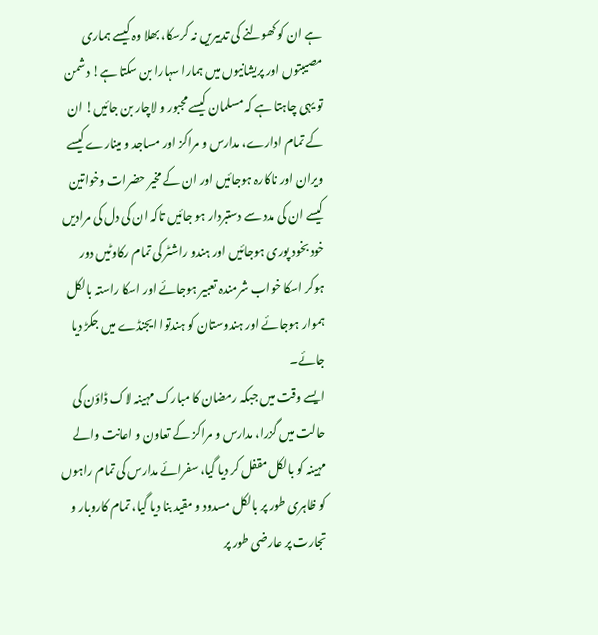ہے ان کو کھولنے کی تدبیریں نہ کرسکا، بھلا وہ کیسے ہماری مصیبتوں اور پریشانیوں میں ہمارا سہارا بن سکتا ہے! دشمن تو یہی چاہتا ہے کہ مسلمان کیسے مجبور و لاچار بن جائیں! ان کے تمام ادارے، مدارس و مراکز اور مساجد و مینارے کیسے ویران اور ناکارہ ہوجائیں اور ان کے مخیر حضرات وخواتین کیسے ان کی مدد سے دستبردار ہو جائیں تاکہ ان کی دل کی مرادیں خود بخود پوری ہوجائیں اور ہندو راشٹر کی تمام رکاوٹیں دور ہوکر اسکا خواب شرمندہ تعبیر ہوجائے اور اسکا راستہ بالکل ہموار ہوجائے اور ہندوستان کو ہندتوا ایجنڈے میں جکڑ دیا جائے۔
ایسے وقت میں جبکہ رمضان کا مبارک مہینہ لاک ڈاؤن کی حالت میں گزرا، مدارس و مراکز کے تعاون و اعانت والے مہینہ کو بالکل مقفل کر دیا گیا، سفرائے مدارس کی تمام راہوں کو ظاہری طور پر بالکل مسدود و مقید بنا دیا گیا، تمام کاروبار و تجارت پر عارضی طور پر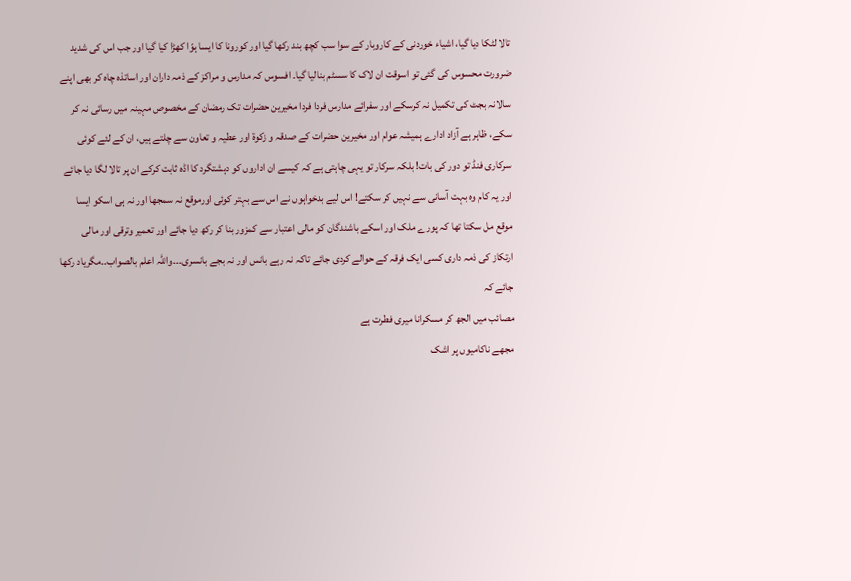تالا لٹکا دیا گیا، اشیاء خوردنی کے کاروبار کے سوا سب کچھ بند رکھا گیا اور کورونا کا ایسا ہوّا کھڑا کیا گیا اور جب اس کی شدید ضرورت محسوس کی گئی تو اسوقت ان لاک کا سسٹم بنالیا گیا۔ افسوس کہ مدارس و مراکز کے ذمہ داران اور اساتذہ چاہ کر بھی اپنے سالانہ بجٹ کی تکمیل نہ کرسکے اور سفرائے مدارس فردا فردا مخیرین حضرات تک رمضان کے مخصوص مہینہ میں رسائی نہ کر سکے، ظاہر ہے آزاد ادارے ہمیشہ عوام اور مخیرین حضرات کے صدقہ و زکوۃ اور عطیہ و تعاون سے چلتے ہیں، ان کے لئے کوئی سرکاری فنڈ تو دور کی بات! بلکہ سرکار تو یہی چاہتی ہے کہ کیسے ان اداروں کو دہشتگرد کا اڈہ ثابت کرکے ان پر تالا لگا دیا جائے اور یہ کام وہ بہت آسانی سے نہیں کر سکتے! اس لیے بدخواہوں نے اس سے بہتر کوئی اورموقع نہ سمجھا اور نہ ہی اسکو ایسا موقع مل سکتا تھا کہ پورے ملک اور اسکے باشندگان کو مالی اعتبار سے کمزور بنا کر رکھ دیا جائے اور تعمیر وترقی اور مالی ارتکاز کی ذمہ داری کسی ایک فرقہ کے حوالے کردی جائے تاکہ نہ رہے بانس اور نہ بجے بانسری۔۔۔واللہ اعلم بالصواب۔۔مگریاد رکھا جائے کہ
مصائب میں الجھ کر مسکرانا میری فطرت ہے
مجھے ناکامیوں پر اشک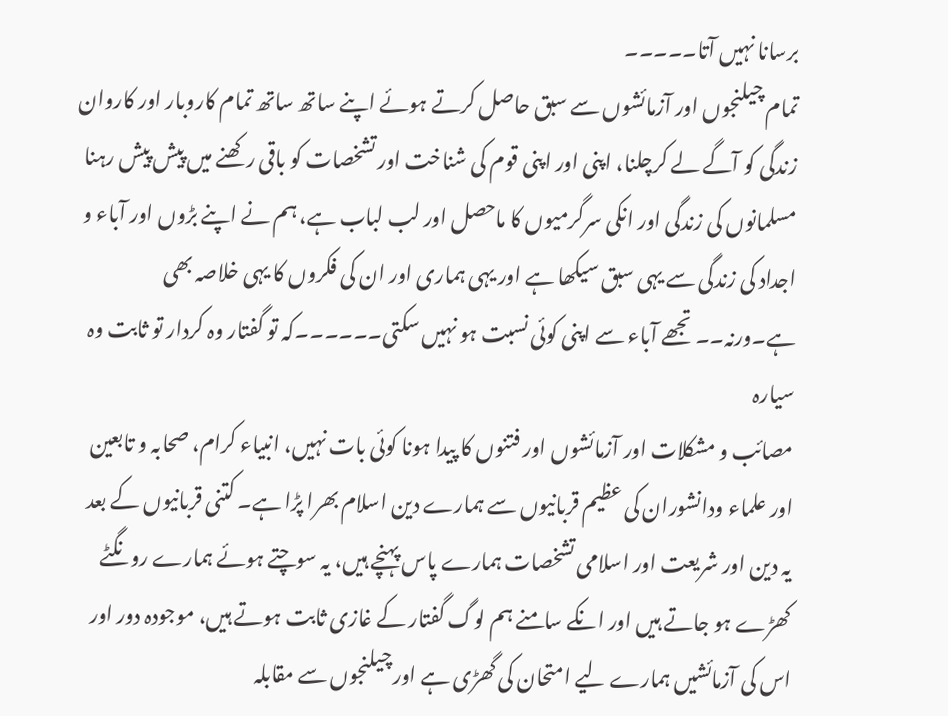برسانا نہیں آتا۔۔۔۔۔
تمام چیلنجوں اور آزمائشوں سے سبق حاصل کرتے ہوئے اپنے ساتھ ساتھ تمام کاروبار اور کاروان زندگی کو آگے لے کرچلنا، اپنی اور اپنی قوم کی شناخت اور تشخصات کو باقی رکھنے میں پیش پیش رہنا مسلمانوں کی زندگی اور انکی سرگرمیوں کا ماحصل اور لب لباب ہے، ہم نے اپنے بڑوں اور آباء و اجداد کی زندگی سے یہی سبق سیکھا ہے اور یہی ہماری اور ان کی فکروں کا یہی خلاصہ بھی ہے۔ورنہ۔۔ تجھے آباء سے اپنی کوئی نسبت ہو نہیں سکتی۔۔۔۔۔۔کہ تو گفتار وہ کردار تو ثابت وہ سیارہ
مصائب و مشکلات اور آزمائشوں اور فتنوں کا پیدا ہونا کوئی بات نہیں، انبیاء کرام، صحابہ و تابعین اور علماء ودانشوران کی عظیم قربانیوں سے ہمارے دین اسلام بھرا پڑا ہے۔ کتنی قربانیوں کے بعد یہ دین اور شریعت اور اسلامی تشخصات ہمارے پاس پہنچے ہیں، یہ سوچتے ہوئے ہمارے رونگٹے کھڑے ہو جاتے ہیں اور انکے سامنے ہم لوگ گفتار کے غازی ثابت ہوتے ہیں، موجودہ دور اور اس کی آزمائشیں ہمارے لیے امتحان کی گھڑی ہے اور چیلنجوں سے مقابلہ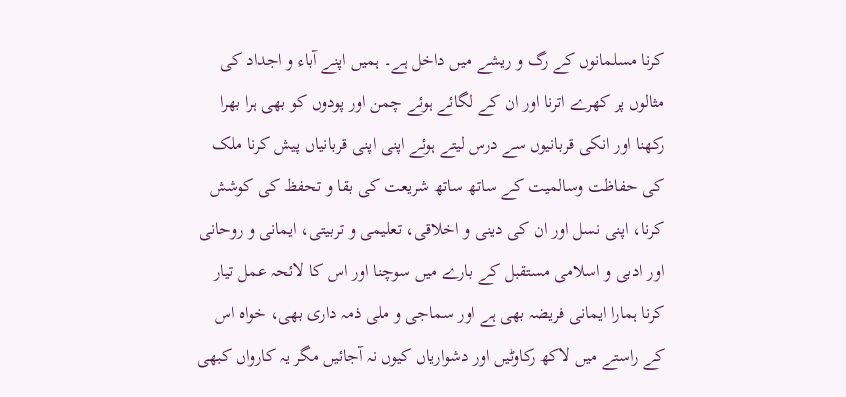کرنا مسلمانوں کے رگ و ریشے میں داخل ہے۔ ہمیں اپنے آباء و اجداد کی مثالوں پر کھرے اترنا اور ان کے لگائے ہوئے چمن اور پودوں کو بھی ہرا بھرا رکھنا اور انکی قربانیوں سے درس لیتے ہوئے اپنی اپنی قربانیاں پیش کرنا ملک کی حفاظت وسالمیت کے ساتھ ساتھ شریعت کی بقا و تحفظ کی کوشش کرنا، اپنی نسل اور ان کی دینی و اخلاقی، تعلیمی و تربیتی، ایمانی و روحانی اور ادبی و اسلامی مستقبل کے بارے میں سوچنا اور اس کا لائحہ عمل تیار کرنا ہمارا ایمانی فریضہ بھی ہے اور سماجی و ملی ذمہ داری بھی، خواہ اس کے راستے میں لاکھ رکاوٹیں اور دشواریاں کیوں نہ آجائیں مگر یہ کارواں کبھی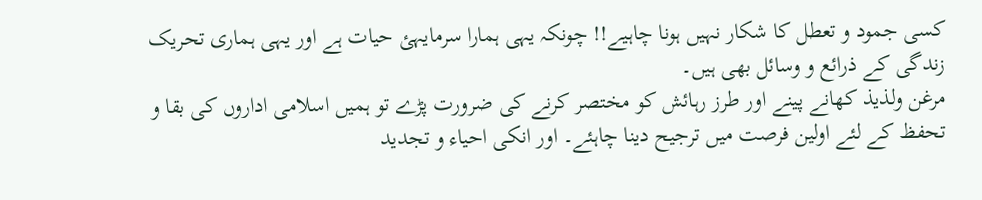کسی جمود و تعطل کا شکار نہیں ہونا چاہیے!! چونکہ یہی ہمارا سرمایہئ حیات ہے اور یہی ہماری تحریک زندگی کے ذرائع و وسائل بھی ہیں۔
مرغن ولذیذ کھانے پینے اور طرز رہائش کو مختصر کرنے کی ضرورت پڑے تو ہمیں اسلامی اداروں کی بقا و تحفظ کے لئے اولین فرصت میں ترجیح دینا چاہئے۔ اور انکی احیاء و تجدید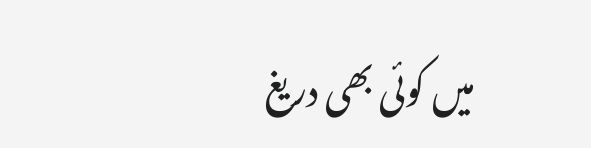میں کوئی بھی دریغ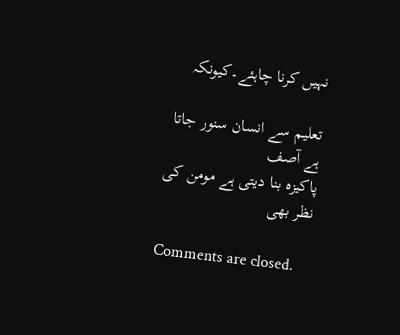نہیں کرنا چاہئے۔کیونکہ

تعلیم سے انسان سنور جاتا ہے آصف
پاکیزہ بنا دیتی ہے مومن کی نظر بھی

Comments are closed.